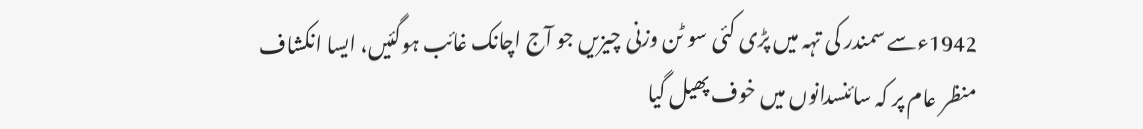1942ءسے سمندر کی تہہ میں پڑی کئی سو ٹن وزنی چیزیں جو آج اچانک غائب ہوگئیں، ایسا انکشاف منظر عام پر کہ سائنسدانوں میں خوف پھیل گیا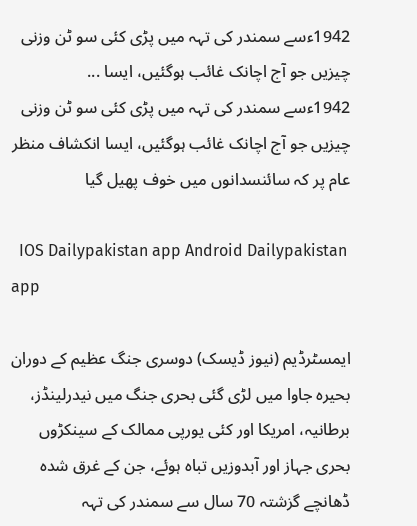1942ءسے سمندر کی تہہ میں پڑی کئی سو ٹن وزنی چیزیں جو آج اچانک غائب ہوگئیں، ایسا ...
1942ءسے سمندر کی تہہ میں پڑی کئی سو ٹن وزنی چیزیں جو آج اچانک غائب ہوگئیں، ایسا انکشاف منظر عام پر کہ سائنسدانوں میں خوف پھیل گیا

  IOS Dailypakistan app Android Dailypakistan app

ایمسٹرڈیم (نیوز ڈیسک) دوسری جنگ عظیم کے دوران بحیرہ جاوا میں لڑی گئی بحری جنگ میں نیدرلینڈز، برطانیہ، امریکا اور کئی یورپی ممالک کے سینکڑوں بحری جہاز اور آبدوزیں تباہ ہوئے، جن کے غرق شدہ ڈھانچے گزشتہ 70 سال سے سمندر کی تہہ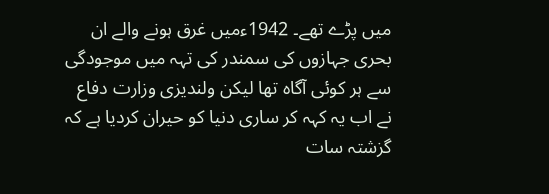میں پڑے تھے۔ 1942ءمیں غرق ہونے والے ان بحری جہازوں کی سمندر کی تہہ میں موجودگی سے ہر کوئی آگاہ تھا لیکن ولندیزی وزارت دفاع نے اب یہ کہہ کر ساری دنیا کو حیران کردیا ہے کہ گزشتہ سات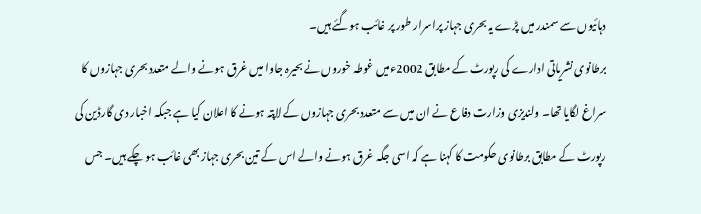دہائیوں سے سمندر میں پڑے یہ بحری جہاز پراسرار طور پر غائب ہوگئے ہیں۔
برطانوی نشریاتی ادارے کی رپورٹ کے مطابق 2002ءمیں غوطہ خوروں نے بحیرہ جاوا میں غرق ہونے والے متعدد بحری جہازوں کا سراغ لگایا تھا۔ ولندیزی وزارت دفاع نے ان میں سے متعدد بحری جہازوں کے لاپتہ ہونے کا اعلان کیا ہے جبکہ اخبار دی گارڈین کی رپورٹ کے مطابق برطانوی حکومت کا کہنا ہے کہ اسی جگہ غرق ہونے والے اس کے تین بحری جہاز بھی غائب ہو چکے ہیں۔ جس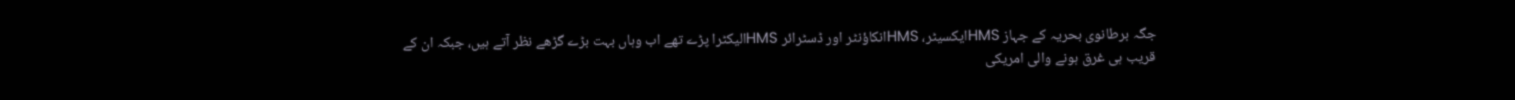جگہ برطانوی بحریہ کے جہاز HMSایکسیٹر، HMSانکاؤنٹر اور ڈسٹرائر HMSالیکٹرا پڑے تھے اب وہاں بہت بڑے گڑھے نظر آتے ہیں، جبکہ ان کے قریب ہی غرق ہونے والی امریکی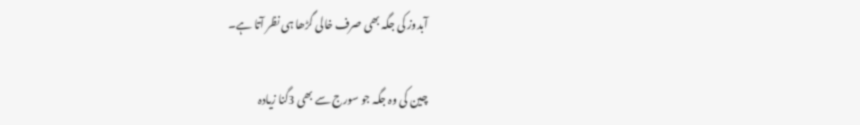آبدوز کی جگہ بھی صرف خالی گڑھا ہی نظر آتا ہے۔

چین کی وہ جگہ جو سورج سے بھی 3گنا زیادہ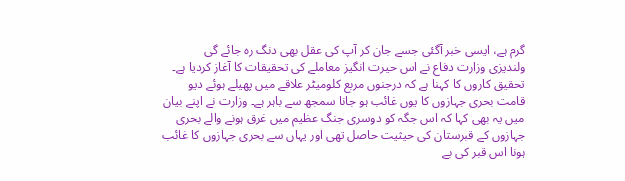گرم ہے، ایسی خبر آگئی جسے جان کر آپ کی عقل بھی دنگ رہ جائے گی
ولندیزی وزارت دفاع نے اس حیرت انگیز معاملے کی تحقیقات کا آغاز کردیا ہے۔ تحقیق کاروں کا کہنا ہے کہ درجنوں مربع کلومیٹر علاقے میں پھیلے ہوئے دیو قامت بحری جہازوں کا یوں غائب ہو جانا سمجھ سے باہر ہے۔ وزارت نے اپنے بیان میں یہ بھی کہا کہ اس جگہ کو دوسری جنگ عظیم میں غرق ہونے والے بحری جہازوں کے قبرستان کی حیثیت حاصل تھی اور یہاں سے بحری جہازوں کا غائب ہونا اس قبر کی بے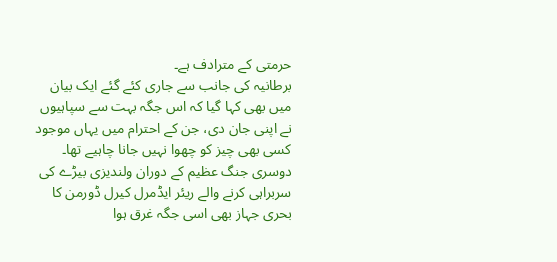حرمتی کے مترادف ہے۔
برطانیہ کی جانب سے جاری کئے گئے ایک بیان میں بھی کہا گیا کہ اس جگہ بہت سے سپاہیوں نے اپنی جان دی، جن کے احترام میں یہاں موجود کسی بھی چیز کو چھوا نہیں جانا چاہیے تھا۔ دوسری جنگ عظیم کے دوران ولندیزی بیڑے کی سربراہی کرنے والے ریئر ایڈمرل کیرل ڈورمن کا بحری جہاز بھی اسی جگہ غرق ہوا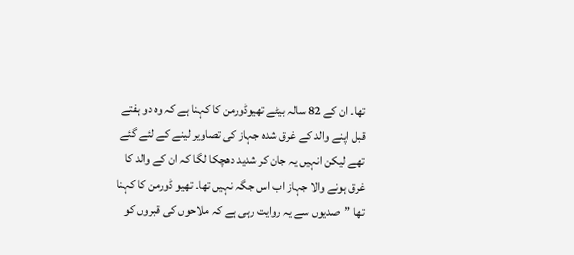تھا۔ ان کے 82 سالہ بیٹے تھیوڈورمن کا کہنا ہے کہ وہ دو ہفتے قبل اپنے والد کے غرق شدہ جہاز کی تصاویر لینے کے لئے گئے تھے لیکن انہیں یہ جان کر شدید دھچکا لگا کہ ان کے والد کا غرق ہونے والا جہاز اب اس جگہ نہیں تھا۔ تھیو ڈورمن کا کہنا تھا ”صدیوں سے یہ روایت رہی ہے کہ ملاحوں کی قبروں کو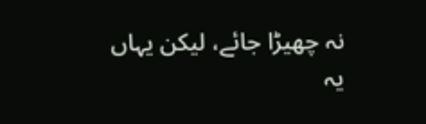نہ چھیڑا جائے، لیکن یہاں یہ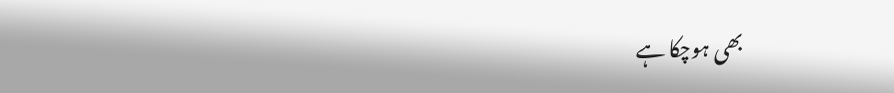بھی ہوچکا ہے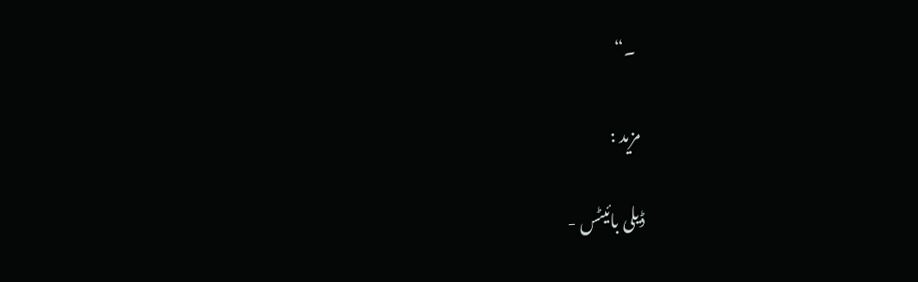۔“

مزید :

ڈیلی بائیٹس -